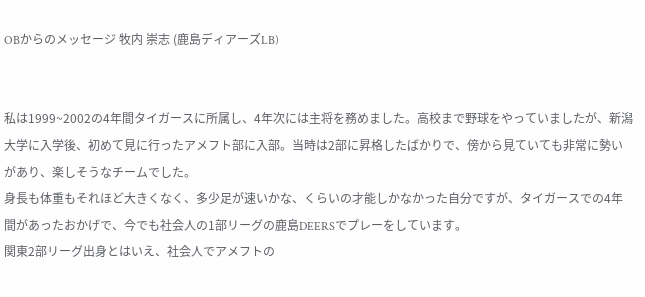OBからのメッセージ 牧内 崇志 (鹿島ディアーズLB)


私は1999~2002の4年間タイガースに所属し、4年次には主将を務めました。高校まで野球をやっていましたが、新潟大学に入学後、初めて見に行ったアメフト部に入部。当時は2部に昇格したばかりで、傍から見ていても非常に勢いがあり、楽しそうなチームでした。
身長も体重もそれほど大きくなく、多少足が速いかな、くらいの才能しかなかった自分ですが、タイガースでの4年間があったおかげで、今でも社会人の1部リーグの鹿島DEERSでプレーをしています。
関東2部リーグ出身とはいえ、社会人でアメフトの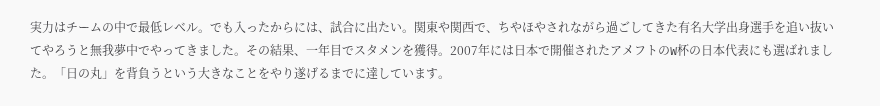実力はチームの中で最低レベル。でも入ったからには、試合に出たい。関東や関西で、ちやほやされながら過ごしてきた有名大学出身選手を追い抜いてやろうと無我夢中でやってきました。その結果、一年目でスタメンを獲得。2007年には日本で開催されたアメフトのW杯の日本代表にも選ばれました。「日の丸」を背負うという大きなことをやり遂げるまでに達しています。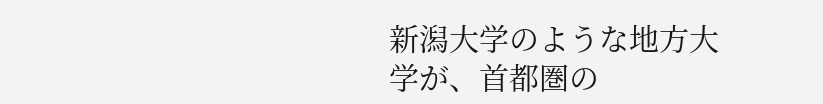新潟大学のような地方大学が、首都圏の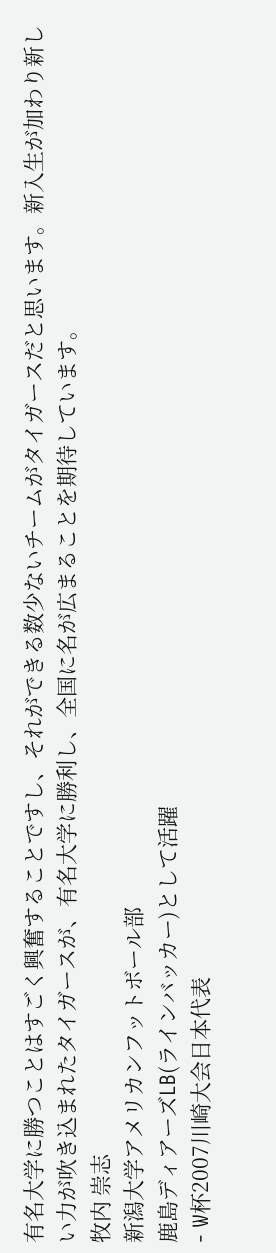有名大学に勝つことはすごく興奮することですし、それができる数少ないチームがタイガースだと思います。新入生が加わり新しい力が吹き込まれたタイガースが、有名大学に勝利し、全国に名が広まることを期待しています。
牧内 崇志
新潟大学アメリカンフットボール部
鹿島ディアーズLB(ラインバッカー)として活躍
- W杯2007川崎大会日本代表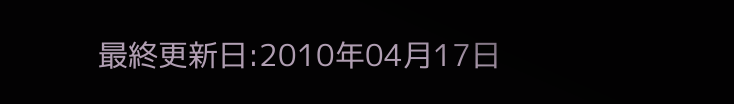最終更新日:2010年04月17日